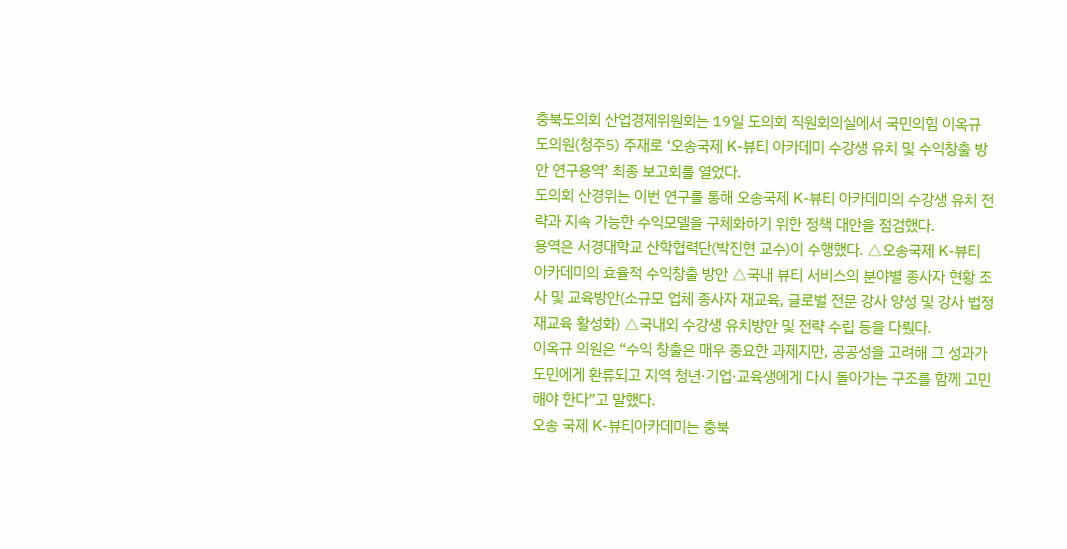충북도의회 산업경제위원회는 19일 도의회 직원회의실에서 국민의힘 이옥규 도의원(청주5) 주재로 ‘오송국제 K-뷰티 아카데미 수강생 유치 및 수익창출 방안 연구용역’ 최종 보고회를 열었다.
도의회 산경위는 이번 연구를 통해 오송국제 K-뷰티 아카데미의 수강생 유치 전략과 지속 가능한 수익모델을 구체화하기 위한 정책 대안을 점검했다.
용역은 서경대학교 산학협력단(박진현 교수)이 수행했다. △오송국제 K-뷰티 아카데미의 효율적 수익창출 방안 △국내 뷰티 서비스의 분야별 종사자 현황 조사 및 교육방안(소규모 업체 종사자 재교육, 글로벌 전문 강사 양성 및 강사 법정재교육 활성화) △국내외 수강생 유치방안 및 전략 수립 등을 다뤘다.
이옥규 의원은 “수익 창출은 매우 중요한 과제지만, 공공성을 고려해 그 성과가 도민에게 환류되고 지역 청년·기업·교육생에게 다시 돌아가는 구조를 함께 고민해야 한다”고 말했다.
오송 국제 K-뷰티아카데미는 충북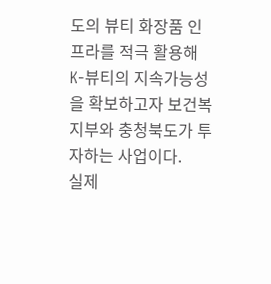도의 뷰티 화장품 인프라를 적극 활용해 K-뷰티의 지속가능성을 확보하고자 보건복지부와 충청북도가 투자하는 사업이다.
실제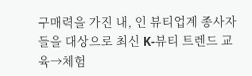구매력을 가진 내, 인 뷰티업계 종사자들을 대상으로 최신 K-뷰티 트렌드 교육→체험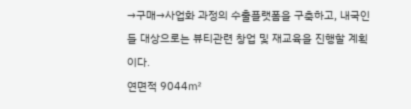→구매→사업화 과정의 수출플랫폼을 구축하고, 내국인들 대상으로는 뷰티관련 창업 및 재교육을 진행할 계획이다.
연면적 9044㎡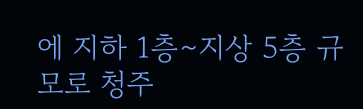에 지하 1층∼지상 5층 규모로 청주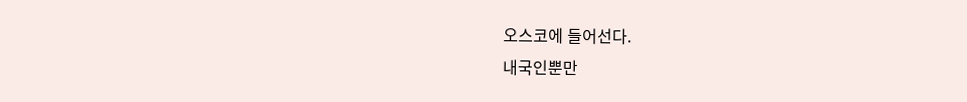오스코에 들어선다.
내국인뿐만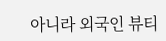아니라 외국인 뷰티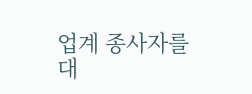업계 종사자를 대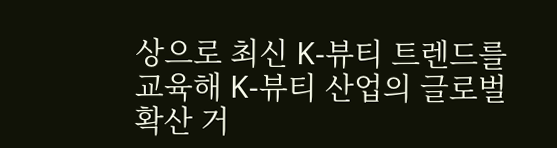상으로 최신 K-뷰티 트렌드를 교육해 K-뷰티 산업의 글로벌 확산 거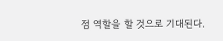점 역할을 할 것으로 기대된다.